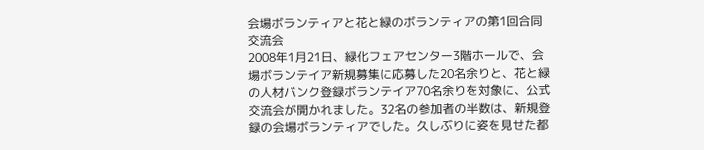会場ボランティアと花と緑のボランティアの第1回合同交流会
2008年1月21日、緑化フェアセンター3階ホールで、会場ボランテイア新規募集に応募した20名余りと、花と緑の人材バンク登録ボランテイア70名余りを対象に、公式交流会が開かれました。32名の参加者の半数は、新規登録の会場ボランティアでした。久しぶりに姿を見せた都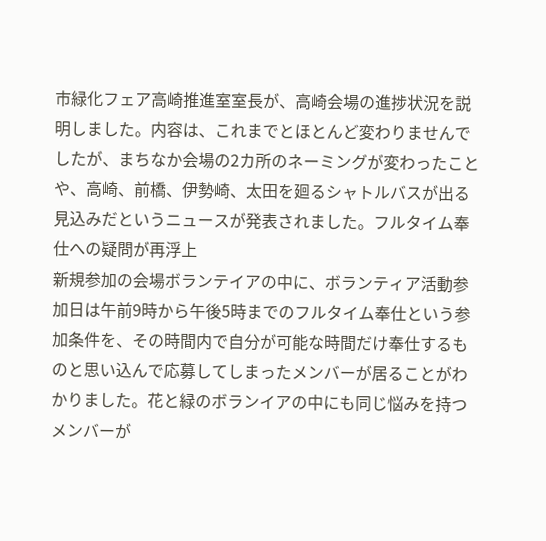市緑化フェア高崎推進室室長が、高崎会場の進捗状況を説明しました。内容は、これまでとほとんど変わりませんでしたが、まちなか会場の2カ所のネーミングが変わったことや、高崎、前橋、伊勢崎、太田を廻るシャトルバスが出る見込みだというニュースが発表されました。フルタイム奉仕への疑問が再浮上
新規参加の会場ボランテイアの中に、ボランティア活動参加日は午前9時から午後5時までのフルタイム奉仕という参加条件を、その時間内で自分が可能な時間だけ奉仕するものと思い込んで応募してしまったメンバーが居ることがわかりました。花と緑のボランイアの中にも同じ悩みを持つメンバーが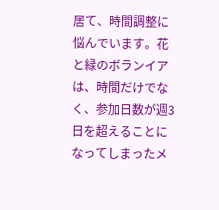居て、時間調整に悩んでいます。花と緑のボランイアは、時間だけでなく、参加日数が週3日を超えることになってしまったメ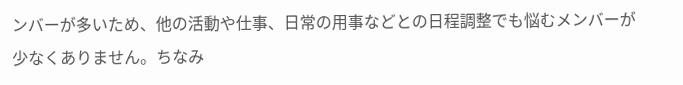ンバーが多いため、他の活動や仕事、日常の用事などとの日程調整でも悩むメンバーが少なくありません。ちなみ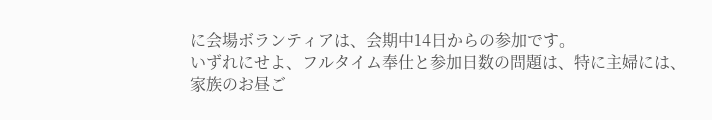に会場ボランティアは、会期中14日からの参加です。
いずれにせよ、フルタイム奉仕と参加日数の問題は、特に主婦には、家族のお昼ご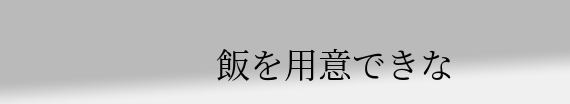飯を用意できな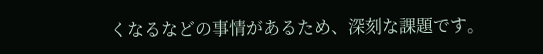くなるなどの事情があるため、深刻な課題です。